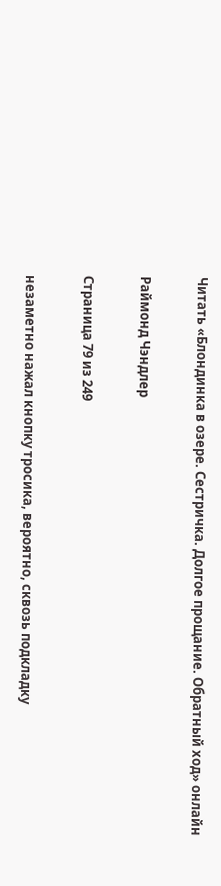Читать «Блондинка в озере. Сестричка. Долгое прощание. Обратный ход» онлайн

Раймонд Чэндлер

Страница 79 из 249

незаметно нажал кнопку тросика, вероятно, сквозь подкладку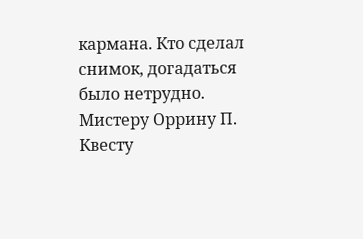кармана. Кто сделал снимок, догадаться было нетрудно. Мистеру Оррину П. Квесту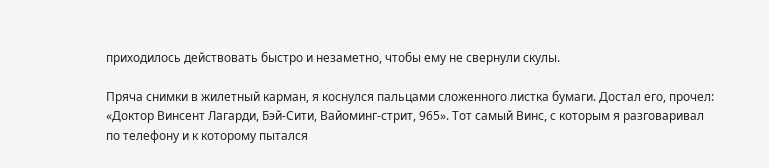приходилось действовать быстро и незаметно, чтобы ему не свернули скулы.

Пряча снимки в жилетный карман, я коснулся пальцами сложенного листка бумаги. Достал его, прочел: «Доктор Винсент Лагарди, Бэй-Сити, Вайоминг-стрит, 965». Тот самый Винс, с которым я разговаривал по телефону и к которому пытался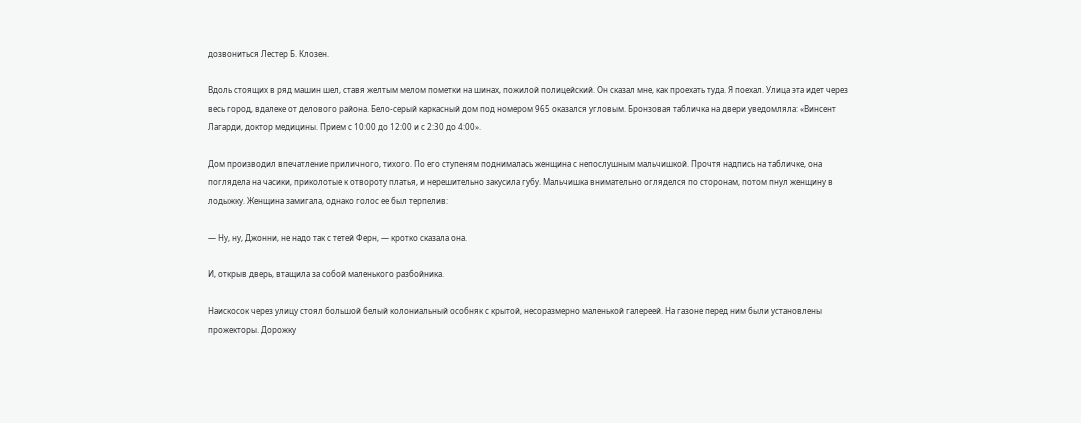дозвониться Лестер Б. Клозен.

Вдоль стоящих в ряд машин шел, ставя желтым мелом пометки на шинах, пожилой полицейский. Он сказал мне, как проехать туда. Я поехал. Улица эта идет через весь город, вдалеке от делового района. Бело-серый каркасный дом под номером 965 оказался угловым. Бронзовая табличка на двери уведомляла: «Винсент Лагарди, доктор медицины. Прием с 10:00 до 12:00 и с 2:30 до 4:00».

Дом производил впечатление приличного, тихого. По его ступеням поднималась женщина с непослушным мальчишкой. Прочтя надпись на табличке, она поглядела на часики, приколотые к отвороту платья, и нерешительно закусила губу. Мальчишка внимательно огляделся по сторонам, потом пнул женщину в лодыжку. Женщина замигала, однако голос ее был терпелив:

— Ну, ну, Джонни, не надо так с тетей Ферн, — кротко сказала она.

И, открыв дверь, втащила за собой маленького разбойника.

Наискосок через улицу стоял большой белый колониальный особняк с крытой, несоразмерно маленькой галереей. На газоне перед ним были установлены прожекторы. Дорожку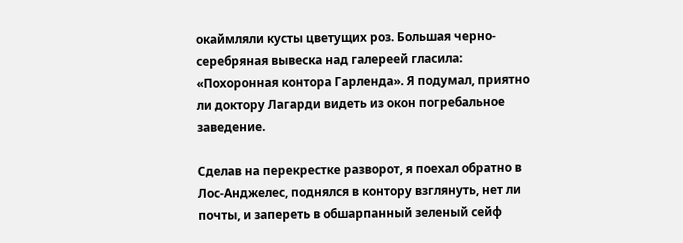окаймляли кусты цветущих роз. Большая черно-серебряная вывеска над галереей гласила: «Похоронная контора Гарленда». Я подумал, приятно ли доктору Лагарди видеть из окон погребальное заведение.

Сделав на перекрестке разворот, я поехал обратно в Лос-Анджелес, поднялся в контору взглянуть, нет ли почты, и запереть в обшарпанный зеленый сейф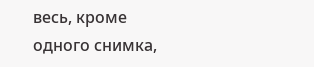весь, кроме одного снимка,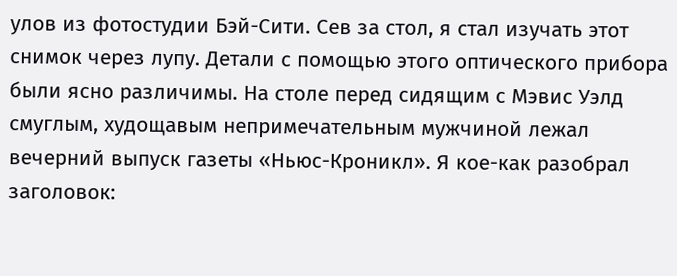улов из фотостудии Бэй-Сити. Сев за стол, я стал изучать этот снимок через лупу. Детали с помощью этого оптического прибора были ясно различимы. На столе перед сидящим с Мэвис Уэлд смуглым, худощавым непримечательным мужчиной лежал вечерний выпуск газеты «Ньюс-Кроникл». Я кое-как разобрал заголовок: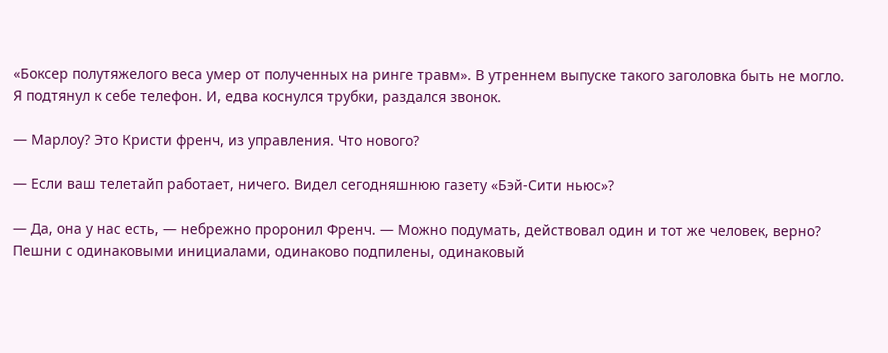«Боксер полутяжелого веса умер от полученных на ринге травм». В утреннем выпуске такого заголовка быть не могло. Я подтянул к себе телефон. И, едва коснулся трубки, раздался звонок.

— Марлоу? Это Кристи френч, из управления. Что нового?

— Если ваш телетайп работает, ничего. Видел сегодняшнюю газету «Бэй-Сити ньюс»?

— Да, она у нас есть, — небрежно проронил Френч. — Можно подумать, действовал один и тот же человек, верно? Пешни с одинаковыми инициалами, одинаково подпилены, одинаковый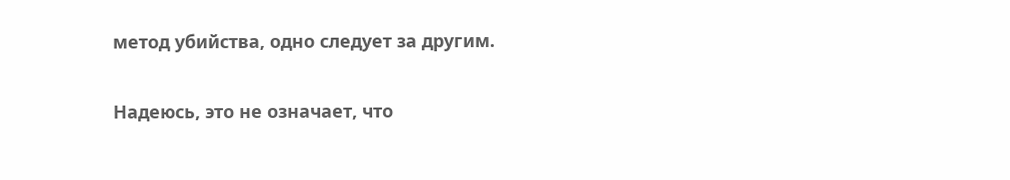метод убийства, одно следует за другим.

Надеюсь, это не означает, что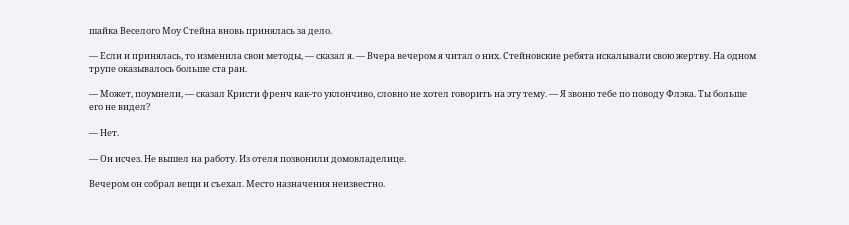шайка Веселого Моу Стейна вновь принялась за дело.

— Если и принялась, то изменила свои методы, — сказал я. — Вчера вечером я читал о них. Стейновские ребята искалывали свою жертву. На одном трупе оказывалось больше ста ран.

— Может, поумнели, — сказал Кристи френч как-то уклончиво, словно не хотел говорить на эту тему. — Я звоню тебе по поводу Флэка. Ты больше его не видел?

— Нет.

— Он исчез. Не вышел на работу. Из отеля позвонили домовладелице.

Вечером он собрал вещи и съехал. Место назначения неизвестно.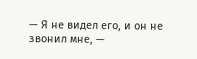— Я не видел его, и он не звонил мне, —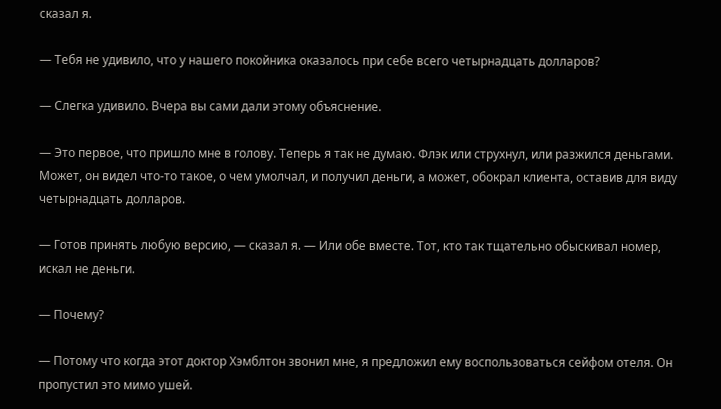сказал я.

— Тебя не удивило, что у нашего покойника оказалось при себе всего четырнадцать долларов?

— Слегка удивило. Вчера вы сами дали этому объяснение.

— Это первое, что пришло мне в голову. Теперь я так не думаю. Флэк или струхнул, или разжился деньгами. Может, он видел что-то такое, о чем умолчал, и получил деньги, а может, обокрал клиента, оставив для виду четырнадцать долларов.

— Готов принять любую версию, — сказал я. — Или обе вместе. Тот, кто так тщательно обыскивал номер, искал не деньги.

— Почему?

— Потому что когда этот доктор Хэмблтон звонил мне, я предложил ему воспользоваться сейфом отеля. Он пропустил это мимо ушей.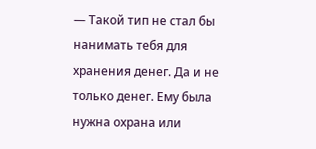— Такой тип не стал бы нанимать тебя для хранения денег. Да и не только денег. Ему была нужна охрана или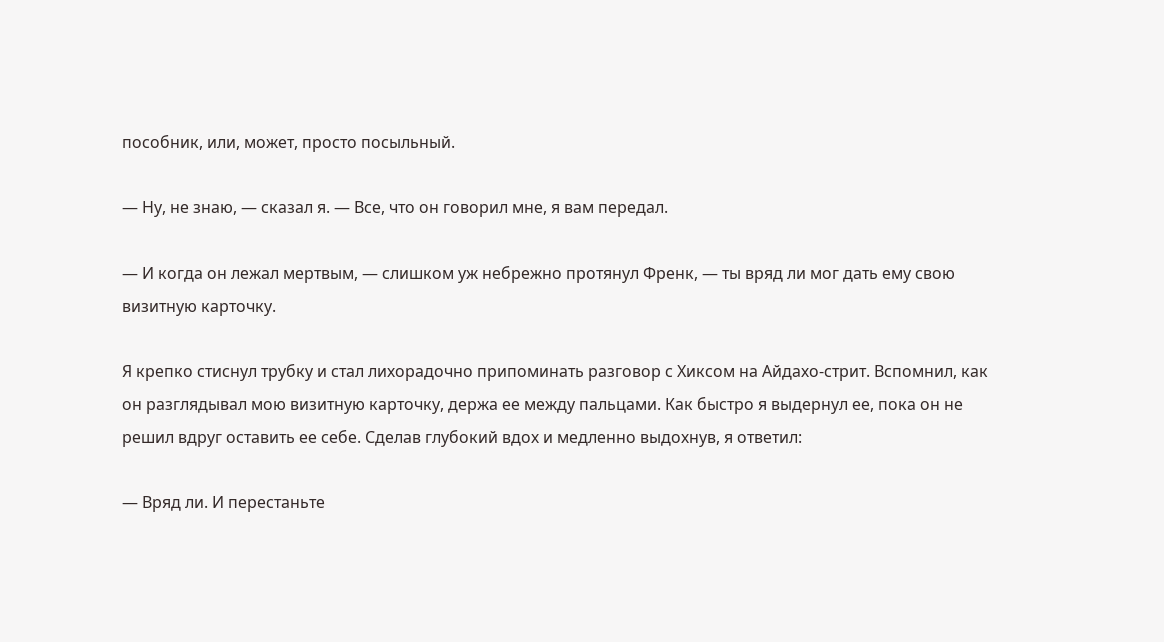пособник, или, может, просто посыльный.

— Ну, не знаю, — сказал я. — Все, что он говорил мне, я вам передал.

— И когда он лежал мертвым, — слишком уж небрежно протянул Френк, — ты вряд ли мог дать ему свою визитную карточку.

Я крепко стиснул трубку и стал лихорадочно припоминать разговор с Хиксом на Айдахо-стрит. Вспомнил, как он разглядывал мою визитную карточку, держа ее между пальцами. Как быстро я выдернул ее, пока он не решил вдруг оставить ее себе. Сделав глубокий вдох и медленно выдохнув, я ответил:

— Вряд ли. И перестаньте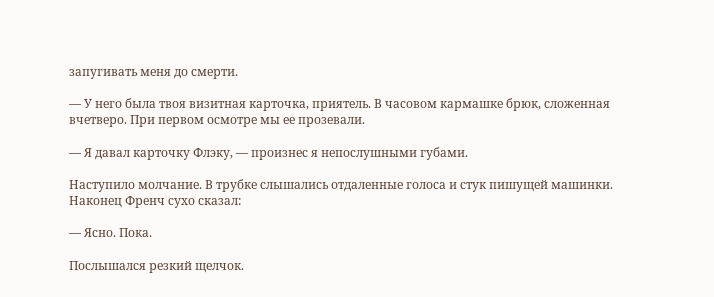запугивать меня до смерти.

— У него была твоя визитная карточка, приятель. В часовом кармашке брюк, сложенная вчетверо. При первом осмотре мы ее прозевали.

— Я давал карточку Флэку, — произнес я непослушными губами.

Наступило молчание. В трубке слышались отдаленные голоса и стук пишущей машинки. Наконец Френч сухо сказал:

— Ясно. Пока.

Послышался резкий щелчок.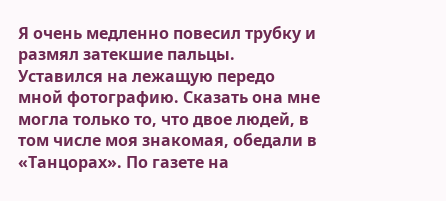Я очень медленно повесил трубку и размял затекшие пальцы. Уставился на лежащую передо мной фотографию. Сказать она мне могла только то, что двое людей, в том числе моя знакомая, обедали в «Танцорах». По газете на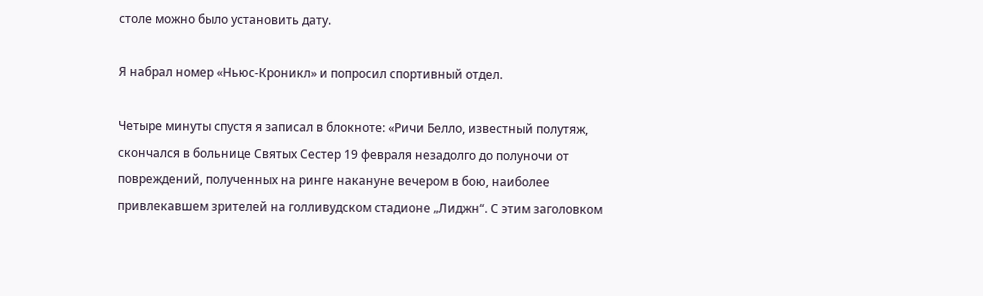столе можно было установить дату.

Я набрал номер «Ньюс-Кроникл» и попросил спортивный отдел.

Четыре минуты спустя я записал в блокноте: «Ричи Белло, известный полутяж, скончался в больнице Святых Сестер 19 февраля незадолго до полуночи от повреждений, полученных на ринге накануне вечером в бою, наиболее привлекавшем зрителей на голливудском стадионе „Лиджн“. С этим заголовком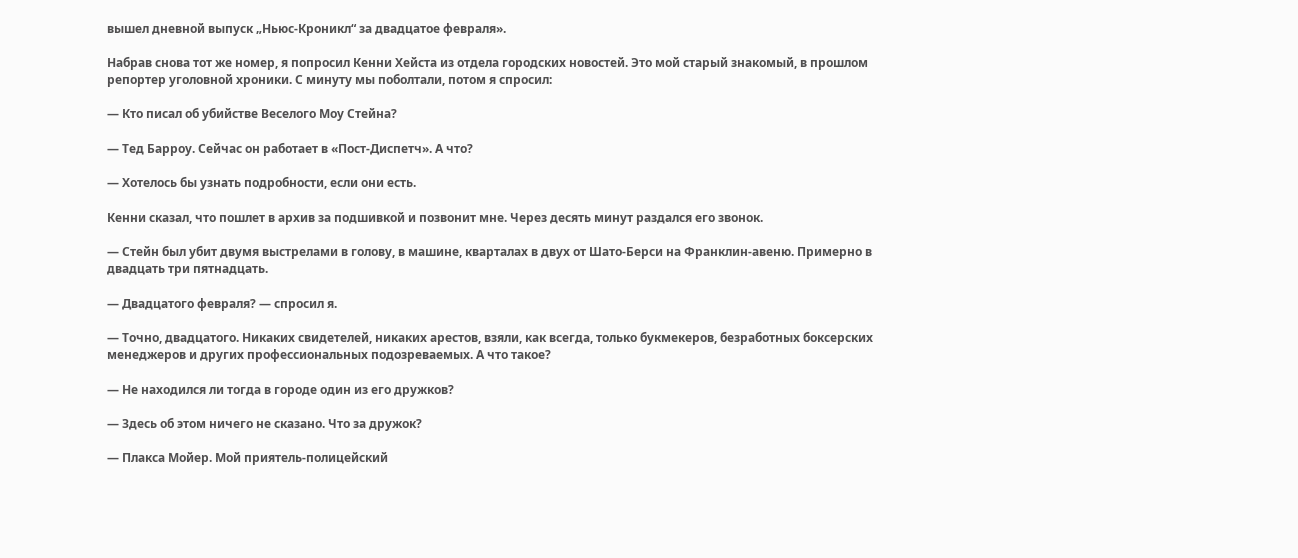вышел дневной выпуск „Ньюс-Кроникл“ за двадцатое февраля».

Набрав снова тот же номер, я попросил Кенни Хейста из отдела городских новостей. Это мой старый знакомый, в прошлом репортер уголовной хроники. С минуту мы поболтали, потом я спросил:

— Кто писал об убийстве Веселого Моу Стейна?

— Тед Барроу. Сейчас он работает в «Пост-Диспетч». А что?

— Хотелось бы узнать подробности, если они есть.

Кенни сказал, что пошлет в архив за подшивкой и позвонит мне. Через десять минут раздался его звонок.

— Стейн был убит двумя выстрелами в голову, в машине, кварталах в двух от Шато-Берси на Франклин-авеню. Примерно в двадцать три пятнадцать.

— Двадцатого февраля? — спросил я.

— Точно, двадцатого. Никаких свидетелей, никаких арестов, взяли, как всегда, только букмекеров, безработных боксерских менеджеров и других профессиональных подозреваемых. А что такое?

— Не находился ли тогда в городе один из его дружков?

— Здесь об этом ничего не сказано. Что за дружок?

— Плакса Мойер. Мой приятель-полицейский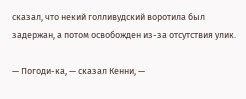сказал, что некий голливудский воротила был задержан, а потом освобожден из-за отсутствия улик.

— Погоди-ка, — сказал Кенни, —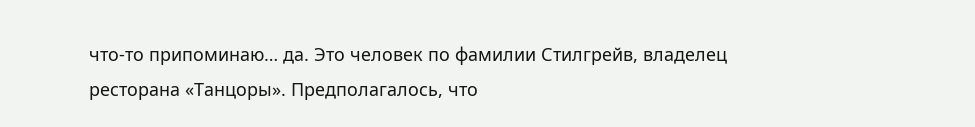что-то припоминаю… да. Это человек по фамилии Стилгрейв, владелец ресторана «Танцоры». Предполагалось, что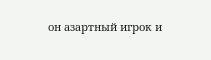он азартный игрок и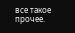все такое прочее.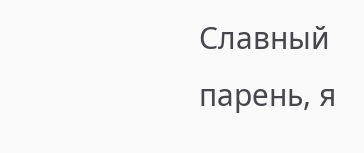Славный парень, я